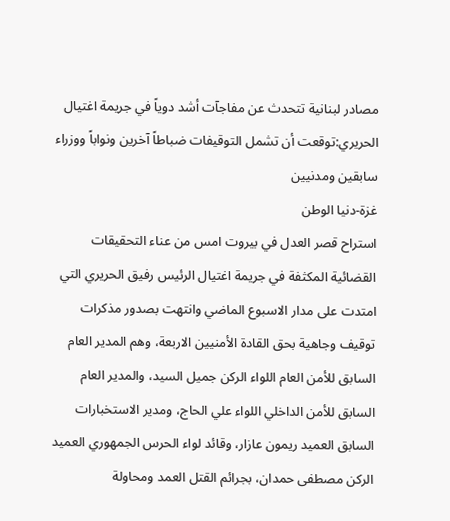مصادر لبنانية تتحدث عن مفاجآت أشد دوياً في جريمة اغتيال الحريري:توقعت أن تشمل التوقيفات ضباطاً آخرين ونواباً ووزراء سابقين ومدنيين
غزة-دنيا الوطن
استراح قصر العدل في بيروت امس من عناء التحقيقات القضائية المكثفة في جريمة اغتيال الرئيس رفيق الحريري التي امتدت على مدار الاسبوع الماضي وانتهت بصدور مذكرات توقيف وجاهية بحق القادة الأمنيين الاربعة، وهم المدير العام السابق للأمن العام اللواء الركن جميل السيد، والمدير العام السابق للأمن الداخلي اللواء علي الحاج، ومدير الاستخبارات السابق العميد ريمون عازار، وقائد لواء الحرس الجمهوري العميد الركن مصطفى حمدان، بجرائم القتل العمد ومحاولة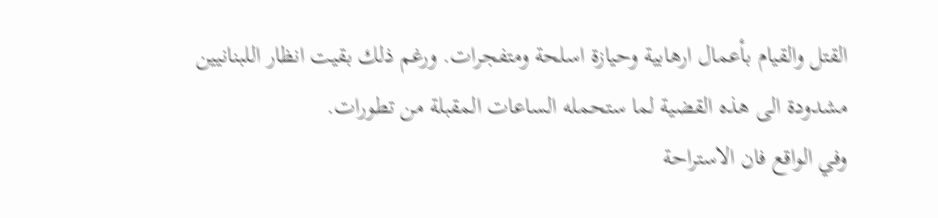القتل والقيام بأعمال ارهابية وحيازة اسلحة ومتفجرات. ورغم ذلك بقيت انظار اللبنانيين مشدودة الى هذه القضية لما ستحمله الساعات المقبلة من تطورات.
وفي الواقع فان الاستراحة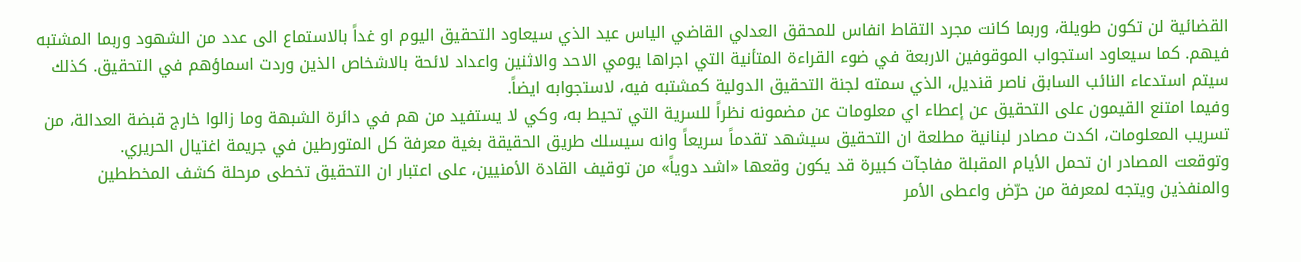القضائية لن تكون طويلة، وربما كانت مجرد التقاط انفاس للمحقق العدلي القاضي الياس عيد الذي سيعاود التحقيق اليوم او غداً بالاستماع الى عدد من الشهود وربما المشتبه فيهم. كما سيعاود استجواب الموقوفين الاربعة في ضوء القراءة المتأنية التي اجراها يومي الاحد والاثنين واعداد لائحة بالاشخاص الذين وردت اسماؤهم في التحقيق. كذلك سيتم استدعاء النائب السابق ناصر قنديل، الذي سمته لجنة التحقيق الدولية كمشتبه فيه، لاستجوابه ايضاً.
وفيما امتنع القيمون على التحقيق عن إعطاء اي معلومات عن مضمونه نظراً للسرية التي تحيط به، وكي لا يستفيد من هم في دائرة الشبهة وما زالوا خارج قبضة العدالة، من تسريب المعلومات، اكدت مصادر لبنانية مطلعة ان التحقيق سيشهد تقدماً سريعاً وانه سيسلك طريق الحقيقة بغية معرفة كل المتورطين في جريمة اغتيال الحريري.
وتوقعت المصادر ان تحمل الأيام المقبلة مفاجآت كبيرة قد يكون وقعها «اشد دوياً» من توقيف القادة الأمنيين، على اعتبار ان التحقيق تخطى مرحلة كشف المخططين والمنفذين ويتجه لمعرفة من حرّض واعطى الأمر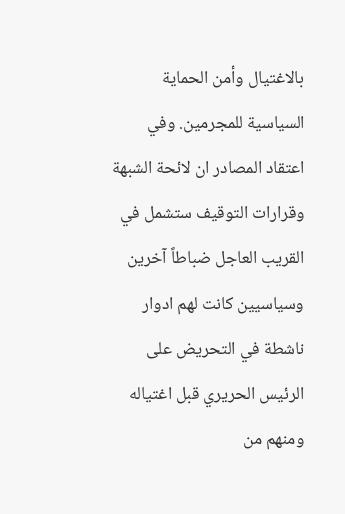بالاغتيال وأمن الحماية السياسية للمجرمين. وفي اعتقاد المصادر ان لائحة الشبهة وقرارات التوقيف ستشمل في القريب العاجل ضباطاً آخرين وسياسيين كانت لهم ادوار ناشطة في التحريض على الرئيس الحريري قبل اغتياله ومنهم من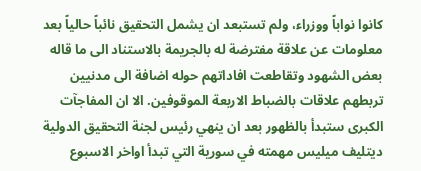كانوا نواباً ووزراء، ولم تستبعد ان يشمل التحقيق نائباً حالياً بعد معلومات عن علاقة مفترضة له بالجريمة بالاستناد الى ما قاله بعض الشهود وتقاطعت افاداتهم حوله اضافة الى مدنيين تربطهم علاقات بالضباط الاربعة الموقوفين. الا ان المفاجآت الكبرى ستبدأ بالظهور بعد ان ينهي رئيس لجنة التحقيق الدولية ديتليف ميليس مهمته في سورية التي تبدأ اواخر الاسبوع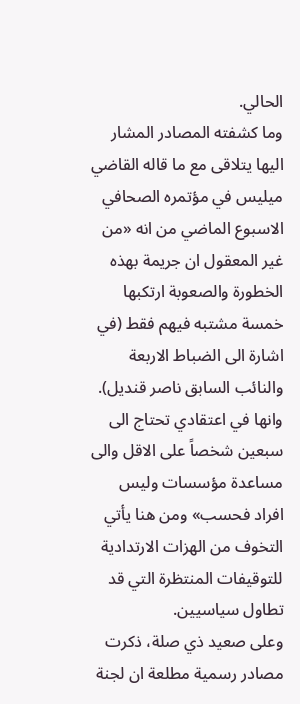الحالي.
وما كشفته المصادر المشار اليها يتلاقى مع ما قاله القاضي ميليس في مؤتمره الصحافي الاسبوع الماضي من انه «من غير المعقول ان جريمة بهذه الخطورة والصعوبة ارتكبها خمسة مشتبه فيهم فقط (في اشارة الى الضباط الاربعة والنائب السابق ناصر قنديل). وانها في اعتقادي تحتاج الى سبعين شخصاً على الاقل والى مساعدة مؤسسات وليس افراد فحسب» ومن هنا يأتي التخوف من الهزات الارتدادية للتوقيفات المنتظرة التي قد تطاول سياسيين.
وعلى صعيد ذي صلة، ذكرت مصادر رسمية مطلعة ان لجنة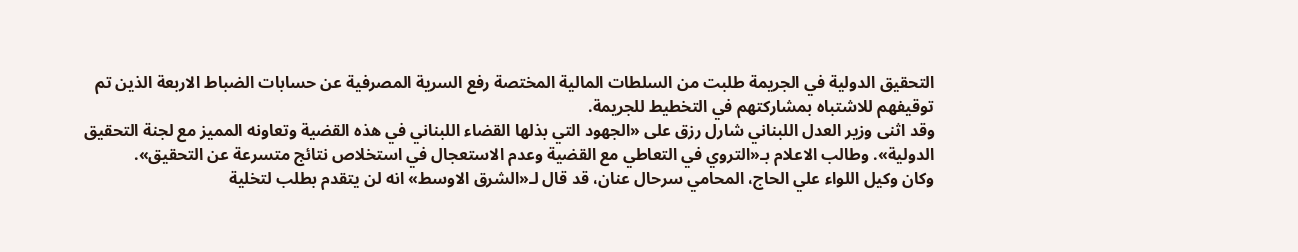التحقيق الدولية في الجريمة طلبت من السلطات المالية المختصة رفع السرية المصرفية عن حسابات الضباط الاربعة الذين تم توقيفهم للاشتباه بمشاركتهم في التخطيط للجريمة.
وقد اثنى وزير العدل اللبناني شارل رزق على «الجهود التي بذلها القضاء اللبناني في هذه القضية وتعاونه المميز مع لجنة التحقيق الدولية». وطالب الاعلام بـ«التروي في التعاطي مع القضية وعدم الاستعجال في استخلاص نتائج متسرعة عن التحقيق».
وكان وكيل اللواء علي الحاج، المحامي سرحال عنان، قد قال لـ«الشرق الاوسط» انه لن يتقدم بطلب لتخلية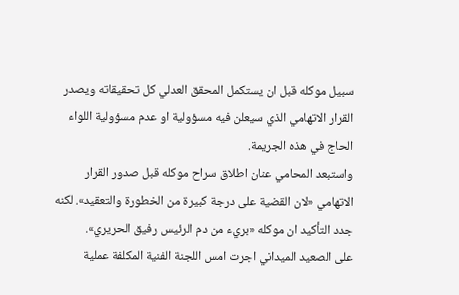سبيل موكله قبل ان يستكمل المحقق العدلي كل تحقيقاته ويصدر القرار الاتهامي الذي سيعلن فيه مسؤولية او عدم مسؤولية اللواء الحاج في هذه الجريمة.
واستبعد المحامي عنان اطلاق سراح موكله قبل صدور القرار الاتهامي «لان القضية على درجة كبيرة من الخطورة والتعقيد». لكنه جدد التأكيد ان موكله «بريء من دم الرئيس رفيق الحريري».
على الصعيد الميداني اجرت امس اللجنة الفنية المكلفة عملية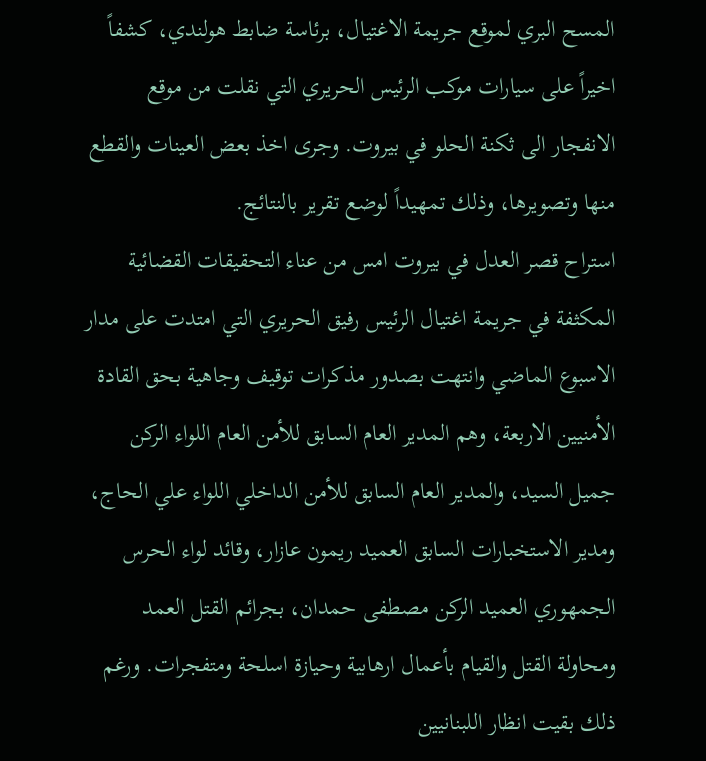المسح البري لموقع جريمة الاغتيال، برئاسة ضابط هولندي، كشفاً اخيراً على سيارات موكب الرئيس الحريري التي نقلت من موقع الانفجار الى ثكنة الحلو في بيروت. وجرى اخذ بعض العينات والقطع منها وتصويرها، وذلك تمهيداً لوضع تقرير بالنتائج.
استراح قصر العدل في بيروت امس من عناء التحقيقات القضائية المكثفة في جريمة اغتيال الرئيس رفيق الحريري التي امتدت على مدار الاسبوع الماضي وانتهت بصدور مذكرات توقيف وجاهية بحق القادة الأمنيين الاربعة، وهم المدير العام السابق للأمن العام اللواء الركن جميل السيد، والمدير العام السابق للأمن الداخلي اللواء علي الحاج، ومدير الاستخبارات السابق العميد ريمون عازار، وقائد لواء الحرس الجمهوري العميد الركن مصطفى حمدان، بجرائم القتل العمد ومحاولة القتل والقيام بأعمال ارهابية وحيازة اسلحة ومتفجرات. ورغم ذلك بقيت انظار اللبنانيين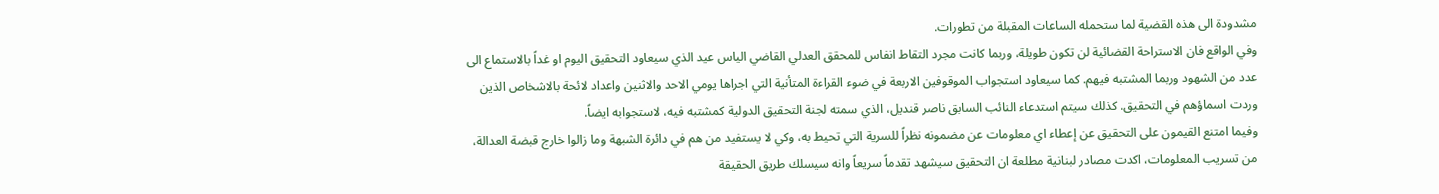مشدودة الى هذه القضية لما ستحمله الساعات المقبلة من تطورات.
وفي الواقع فان الاستراحة القضائية لن تكون طويلة، وربما كانت مجرد التقاط انفاس للمحقق العدلي القاضي الياس عيد الذي سيعاود التحقيق اليوم او غداً بالاستماع الى عدد من الشهود وربما المشتبه فيهم. كما سيعاود استجواب الموقوفين الاربعة في ضوء القراءة المتأنية التي اجراها يومي الاحد والاثنين واعداد لائحة بالاشخاص الذين وردت اسماؤهم في التحقيق. كذلك سيتم استدعاء النائب السابق ناصر قنديل، الذي سمته لجنة التحقيق الدولية كمشتبه فيه، لاستجوابه ايضاً.
وفيما امتنع القيمون على التحقيق عن إعطاء اي معلومات عن مضمونه نظراً للسرية التي تحيط به، وكي لا يستفيد من هم في دائرة الشبهة وما زالوا خارج قبضة العدالة، من تسريب المعلومات، اكدت مصادر لبنانية مطلعة ان التحقيق سيشهد تقدماً سريعاً وانه سيسلك طريق الحقيقة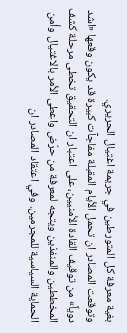بغية معرفة كل المتورطين في جريمة اغتيال الحريري.
وتوقعت المصادر ان تحمل الأيام المقبلة مفاجآت كبيرة قد يكون وقعها «اشد دوياً» من توقيف القادة الأمنيين، على اعتبار ان التحقيق تخطى مرحلة كشف المخططين والمنفذين ويتجه لمعرفة من حرّض واعطى الأمر بالاغتيال وأمن الحماية السياسية للمجرمين. وفي اعتقاد المصادر ان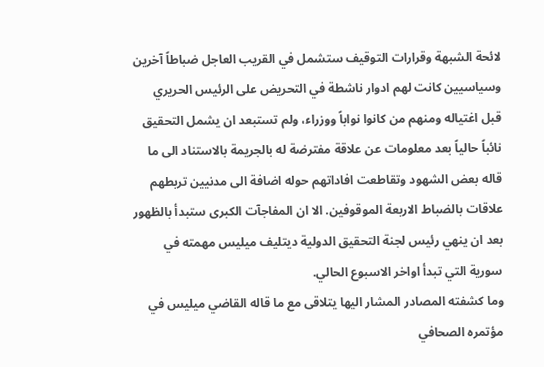لائحة الشبهة وقرارات التوقيف ستشمل في القريب العاجل ضباطاً آخرين وسياسيين كانت لهم ادوار ناشطة في التحريض على الرئيس الحريري قبل اغتياله ومنهم من كانوا نواباً ووزراء، ولم تستبعد ان يشمل التحقيق نائباً حالياً بعد معلومات عن علاقة مفترضة له بالجريمة بالاستناد الى ما قاله بعض الشهود وتقاطعت افاداتهم حوله اضافة الى مدنيين تربطهم علاقات بالضباط الاربعة الموقوفين. الا ان المفاجآت الكبرى ستبدأ بالظهور بعد ان ينهي رئيس لجنة التحقيق الدولية ديتليف ميليس مهمته في سورية التي تبدأ اواخر الاسبوع الحالي.
وما كشفته المصادر المشار اليها يتلاقى مع ما قاله القاضي ميليس في مؤتمره الصحافي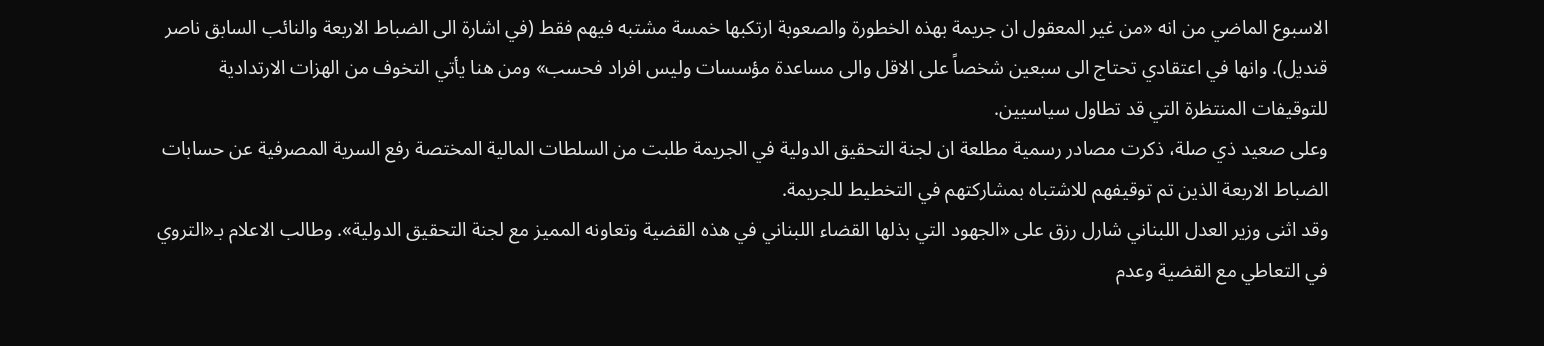الاسبوع الماضي من انه «من غير المعقول ان جريمة بهذه الخطورة والصعوبة ارتكبها خمسة مشتبه فيهم فقط (في اشارة الى الضباط الاربعة والنائب السابق ناصر قنديل). وانها في اعتقادي تحتاج الى سبعين شخصاً على الاقل والى مساعدة مؤسسات وليس افراد فحسب» ومن هنا يأتي التخوف من الهزات الارتدادية للتوقيفات المنتظرة التي قد تطاول سياسيين.
وعلى صعيد ذي صلة، ذكرت مصادر رسمية مطلعة ان لجنة التحقيق الدولية في الجريمة طلبت من السلطات المالية المختصة رفع السرية المصرفية عن حسابات الضباط الاربعة الذين تم توقيفهم للاشتباه بمشاركتهم في التخطيط للجريمة.
وقد اثنى وزير العدل اللبناني شارل رزق على «الجهود التي بذلها القضاء اللبناني في هذه القضية وتعاونه المميز مع لجنة التحقيق الدولية». وطالب الاعلام بـ«التروي في التعاطي مع القضية وعدم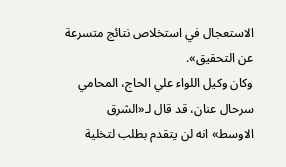الاستعجال في استخلاص نتائج متسرعة عن التحقيق».
وكان وكيل اللواء علي الحاج، المحامي سرحال عنان، قد قال لـ«الشرق الاوسط» انه لن يتقدم بطلب لتخلية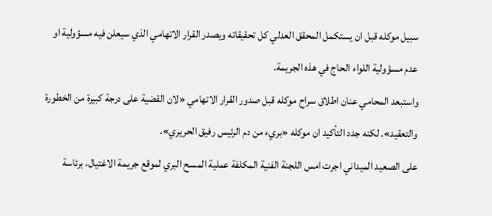سبيل موكله قبل ان يستكمل المحقق العدلي كل تحقيقاته ويصدر القرار الاتهامي الذي سيعلن فيه مسؤولية او عدم مسؤولية اللواء الحاج في هذه الجريمة.
واستبعد المحامي عنان اطلاق سراح موكله قبل صدور القرار الاتهامي «لان القضية على درجة كبيرة من الخطورة والتعقيد». لكنه جدد التأكيد ان موكله «بريء من دم الرئيس رفيق الحريري».
على الصعيد الميداني اجرت امس اللجنة الفنية المكلفة عملية المسح البري لموقع جريمة الاغتيال، برئاسة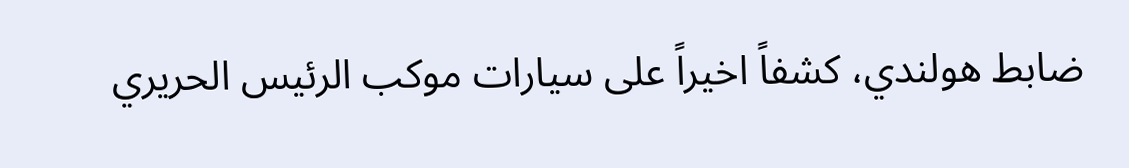ضابط هولندي، كشفاً اخيراً على سيارات موكب الرئيس الحريري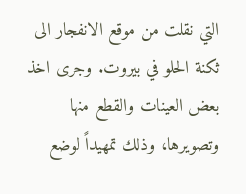التي نقلت من موقع الانفجار الى ثكنة الحلو في بيروت. وجرى اخذ بعض العينات والقطع منها وتصويرها، وذلك تمهيداً لوضع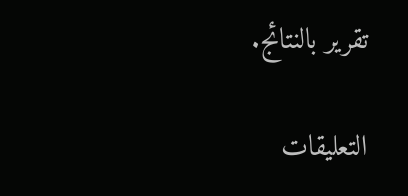تقرير بالنتائج.

التعليقات